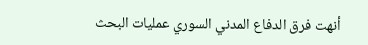أنهت فرق الدفاع المدني السوري عمليات البحث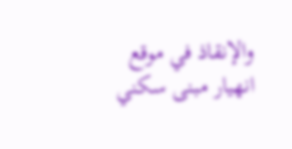والإنقاذ في موقع انهيار مبنى سكني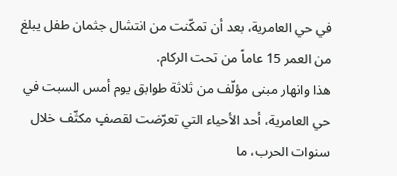في حي العامرية، بعد أن تمكّنت من انتشال جثمان طفل يبلغ من العمر 15 عاماً من تحت الركام.
هذا وانهار مبنى مؤلّف من ثلاثة طوابق يوم أمس السبت في حي العامرية، أحد الأحياء التي تعرّضت لقصفٍ مكثّف خلال سنوات الحرب، ما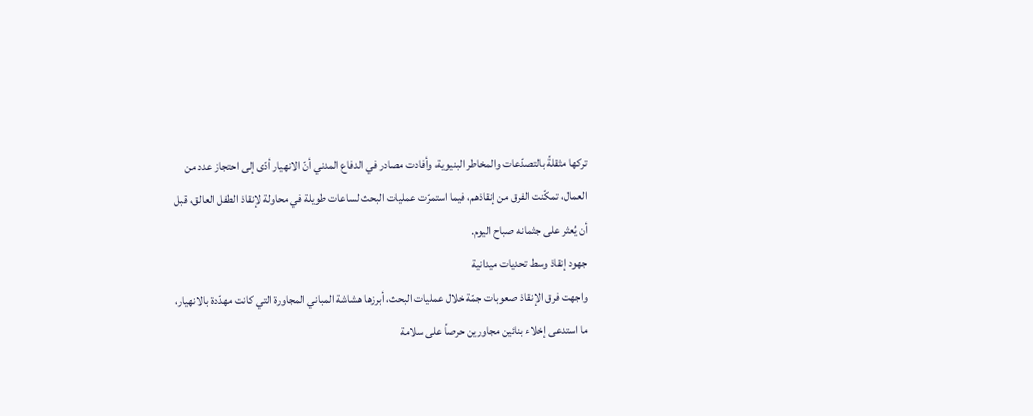تركها مثقلةً بالتصدّعات والمخاطر البنيوية، وأفادت مصادر في الدفاع المدني أنّ الانهيار أدّى إلى احتجاز عدد من العمال، تمكّنت الفرق من إنقاذهم، فيما استمرّت عمليات البحث لساعات طويلة في محاولة لإنقاذ الطفل العالق، قبل أن يُعثر على جثمانه صباح اليوم.
جهود إنقاذ وسط تحديات ميدانية
واجهت فرق الإنقاذ صعوبات جمّة خلال عمليات البحث، أبرزها هشاشة المباني المجاورة التي كانت مهدّدة بالانهيار، ما استدعى إخلاء بنائين مجاورين حرصاً على سلامة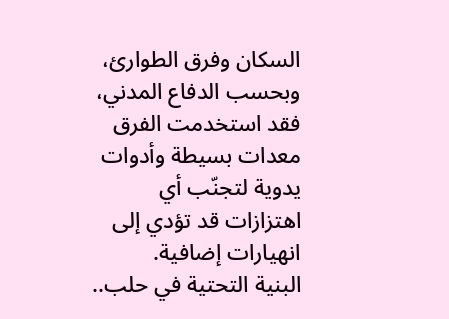السكان وفرق الطوارئ، وبحسب الدفاع المدني، فقد استخدمت الفرق معدات بسيطة وأدوات يدوية لتجنّب أي اهتزازات قد تؤدي إلى انهيارات إضافية.
البنية التحتية في حلب..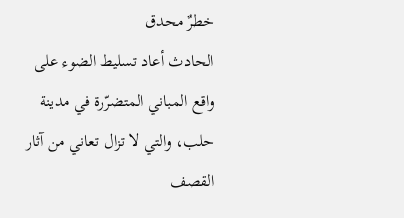خطرٌ محدق
الحادث أعاد تسليط الضوء على واقع المباني المتضرّرة في مدينة حلب، والتي لا تزال تعاني من آثار القصف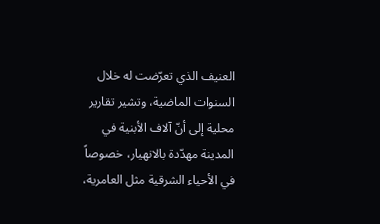العنيف الذي تعرّضت له خلال السنوات الماضية، وتشير تقارير محلية إلى أنّ آلاف الأبنية في المدينة مهدّدة بالانهيار، خصوصاً في الأحياء الشرقية مثل العامرية،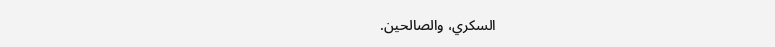السكري، والصالحين.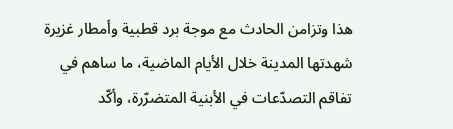هذا وتزامن الحادث مع موجة برد قطبية وأمطار غزيرة شهدتها المدينة خلال الأيام الماضية، ما ساهم في تفاقم التصدّعات في الأبنية المتضرّرة، وأكّد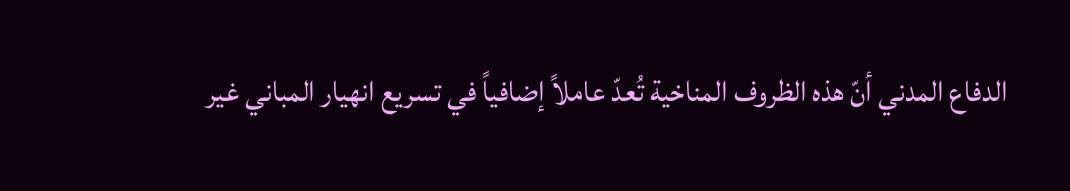الدفاع المدني أنّ هذه الظروف المناخية تُعدّ عاملاً إضافياً في تسريع انهيار المباني غير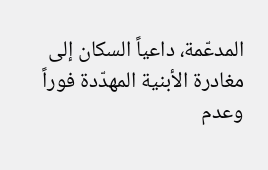المدعّمة، داعياً السكان إلى مغادرة الأبنية المهدّدة فوراً وعدم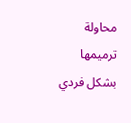محاولة ترميمها بشكل فردي